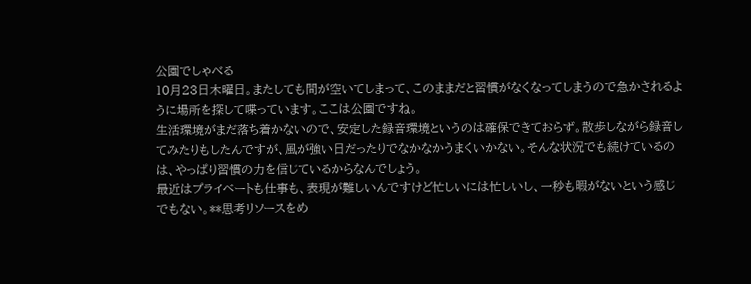公園でしゃべる
10月23日木曜日。またしても間が空いてしまって、このままだと習慣がなくなってしまうので急かされるように場所を探して喋っています。ここは公園ですね。
生活環境がまだ落ち着かないので、安定した録音環境というのは確保できておらず。散歩しながら録音してみたりもしたんですが、風が強い日だったりでなかなかうまくいかない。そんな状況でも続けているのは、やっぱり習慣の力を信じているからなんでしょう。
最近はプライベートも仕事も、表現が難しいんですけど忙しいには忙しいし、一秒も暇がないという感じでもない。**思考リソースをめ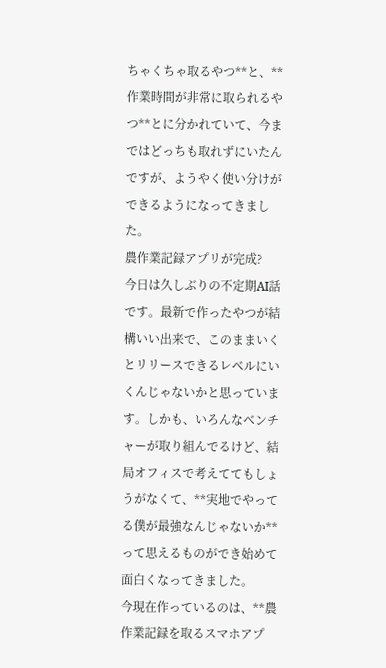ちゃくちゃ取るやつ**と、**作業時間が非常に取られるやつ**とに分かれていて、今まではどっちも取れずにいたんですが、ようやく使い分けができるようになってきました。
農作業記録アプリが完成?
今日は久しぶりの不定期AI話です。最新で作ったやつが結構いい出来で、このままいくとリリースできるレベルにいくんじゃないかと思っています。しかも、いろんなベンチャーが取り組んでるけど、結局オフィスで考えててもしょうがなくて、**実地でやってる僕が最強なんじゃないか**って思えるものができ始めて面白くなってきました。
今現在作っているのは、**農作業記録を取るスマホアプ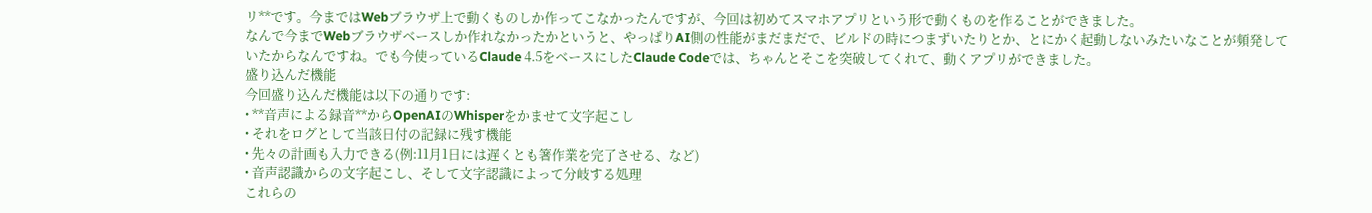リ**です。今まではWebブラウザ上で動くものしか作ってこなかったんですが、今回は初めてスマホアプリという形で動くものを作ることができました。
なんで今までWebブラウザベースしか作れなかったかというと、やっぱりAI側の性能がまだまだで、ビルドの時につまずいたりとか、とにかく起動しないみたいなことが頻発していたからなんですね。でも今使っているClaude 4.5をベースにしたClaude Codeでは、ちゃんとそこを突破してくれて、動くアプリができました。
盛り込んだ機能
今回盛り込んだ機能は以下の通りです:
• **音声による録音**からOpenAIのWhisperをかませて文字起こし
• それをログとして当該日付の記録に残す機能
• 先々の計画も入力できる(例:11月1日には遅くとも箸作業を完了させる、など)
• 音声認識からの文字起こし、そして文字認識によって分岐する処理
これらの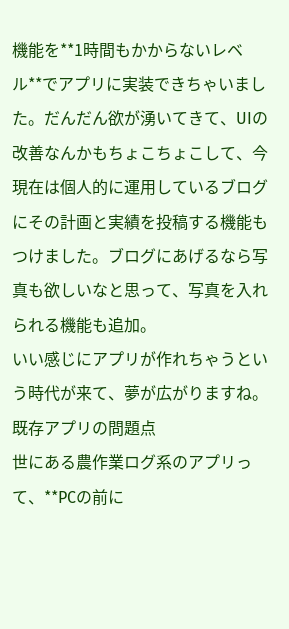機能を**1時間もかからないレベル**でアプリに実装できちゃいました。だんだん欲が湧いてきて、UIの改善なんかもちょこちょこして、今現在は個人的に運用しているブログにその計画と実績を投稿する機能もつけました。ブログにあげるなら写真も欲しいなと思って、写真を入れられる機能も追加。
いい感じにアプリが作れちゃうという時代が来て、夢が広がりますね。
既存アプリの問題点
世にある農作業ログ系のアプリって、**PCの前に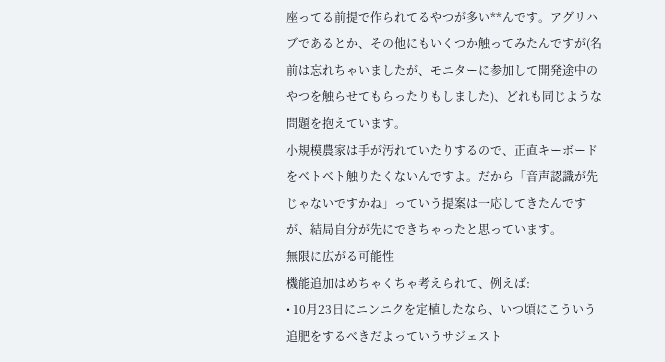座ってる前提で作られてるやつが多い**んです。アグリハブであるとか、その他にもいくつか触ってみたんですが(名前は忘れちゃいましたが、モニターに参加して開発途中のやつを触らせてもらったりもしました)、どれも同じような問題を抱えています。
小規模農家は手が汚れていたりするので、正直キーボードをベトベト触りたくないんですよ。だから「音声認識が先じゃないですかね」っていう提案は一応してきたんですが、結局自分が先にできちゃったと思っています。
無限に広がる可能性
機能追加はめちゃくちゃ考えられて、例えば:
• 10月23日にニンニクを定植したなら、いつ頃にこういう追肥をするべきだよっていうサジェスト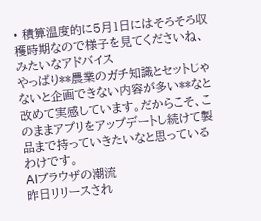• 積算温度的に5月1日にはそろそろ収穫時期なので様子を見てくださいね、みたいなアドバイス
やっぱり**農業のガチ知識とセットじゃないと企画できない内容が多い**なと改めて実感しています。だからこそ、このままアプリをアップデートし続けて製品まで持っていきたいなと思っているわけです。
AIブラウザの潮流
昨日リリースされ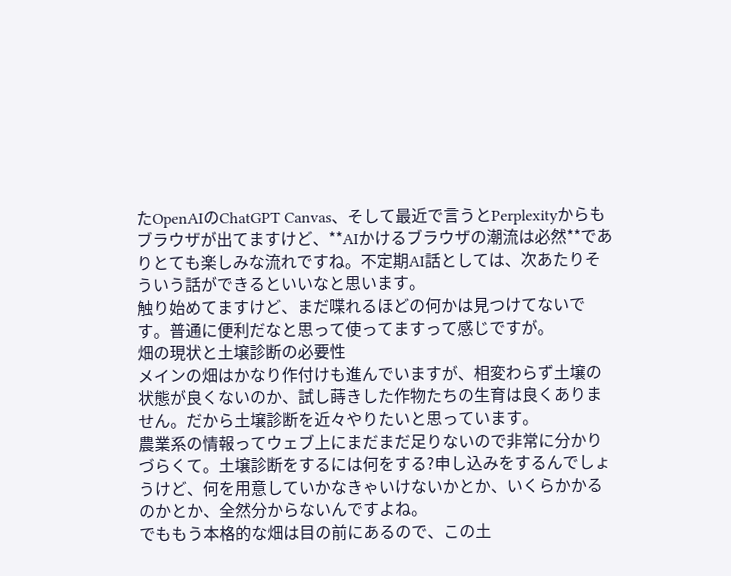たOpenAIのChatGPT Canvas、そして最近で言うとPerplexityからもブラウザが出てますけど、**AIかけるブラウザの潮流は必然**でありとても楽しみな流れですね。不定期AI話としては、次あたりそういう話ができるといいなと思います。
触り始めてますけど、まだ喋れるほどの何かは見つけてないです。普通に便利だなと思って使ってますって感じですが。
畑の現状と土壌診断の必要性
メインの畑はかなり作付けも進んでいますが、相変わらず土壌の状態が良くないのか、試し蒔きした作物たちの生育は良くありません。だから土壌診断を近々やりたいと思っています。
農業系の情報ってウェブ上にまだまだ足りないので非常に分かりづらくて。土壌診断をするには何をする?申し込みをするんでしょうけど、何を用意していかなきゃいけないかとか、いくらかかるのかとか、全然分からないんですよね。
でももう本格的な畑は目の前にあるので、この土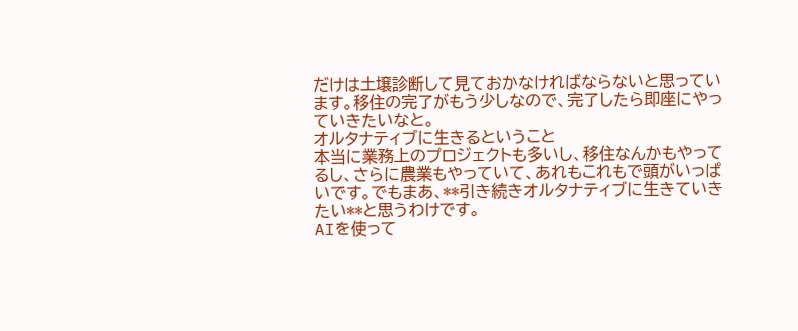だけは土壌診断して見ておかなければならないと思っています。移住の完了がもう少しなので、完了したら即座にやっていきたいなと。
オルタナティブに生きるということ
本当に業務上のプロジェクトも多いし、移住なんかもやってるし、さらに農業もやっていて、あれもこれもで頭がいっぱいです。でもまあ、**引き続きオルタナティブに生きていきたい**と思うわけです。
AIを使って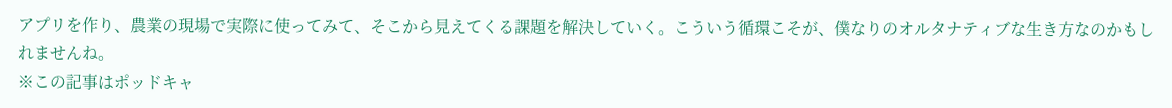アプリを作り、農業の現場で実際に使ってみて、そこから見えてくる課題を解決していく。こういう循環こそが、僕なりのオルタナティブな生き方なのかもしれませんね。
※この記事はポッドキャ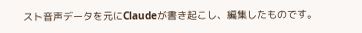スト音声データを元にClaudeが書き起こし、編集したものです。